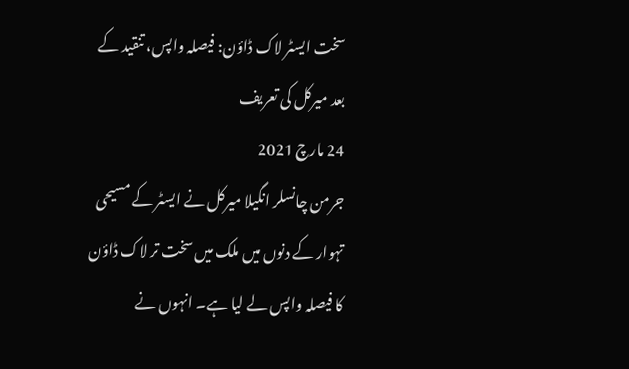سخت ایسٹر لاک ڈاؤن: فیصلہ واپس، تنقید کے بعد میرکل کی تعریف
24 مارچ 2021
جرمن چانسلر انگیلا میرکل نے ایسٹر کے مسیحی تہوار کے دنوں میں ملک میں سخت تر لاک ڈاؤن کا فیصلہ واپس لے لیا ہے۔ انہوں نے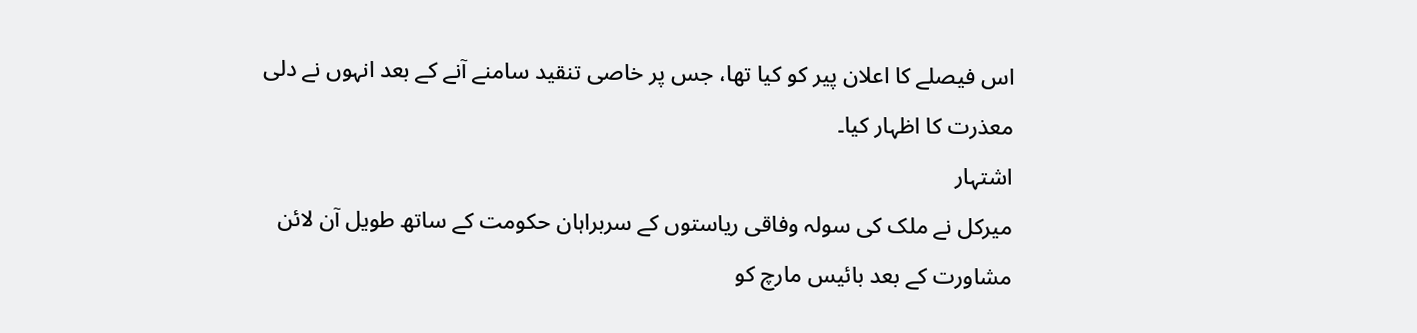اس فیصلے کا اعلان پیر کو کیا تھا، جس پر خاصی تنقید سامنے آنے کے بعد انہوں نے دلی معذرت کا اظہار کیا۔
اشتہار
میرکل نے ملک کی سولہ وفاقی ریاستوں کے سربراہان حکومت کے ساتھ طویل آن لائن مشاورت کے بعد بائیس مارچ کو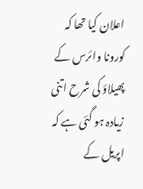اعلان کیا تھا کہ کورونا وائرس کے پھیلاؤ کی شرح اتنی زیادہ ہو گئی ہے کہ اپریل کے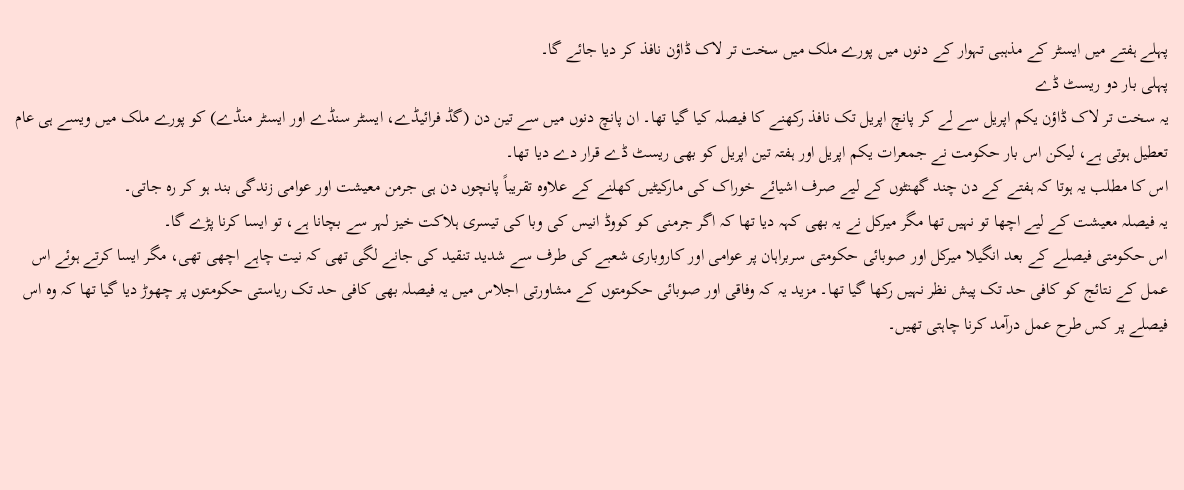پہلے ہفتے میں ایسٹر کے مذہبی تہوار کے دنوں میں پورے ملک میں سخت تر لاک ڈاؤن نافذ کر دیا جائے گا۔
پہلی بار دو ریسٹ ڈے
یہ سخت تر لاک ڈاؤن یکم اپریل سے لے کر پانچ اپریل تک نافذ رکھنے کا فیصلہ کیا گیا تھا۔ ان پانچ دنوں میں سے تین دن (گڈ فرائیڈے، ایسٹر سنڈے اور ایسٹر منڈے) کو پورے ملک میں ویسے ہی عام تعطیل ہوتی ہے، لیکن اس بار حکومت نے جمعرات یکم اپریل اور ہفتہ تین اپریل کو بھی ریسٹ ڈے قرار دے دیا تھا۔
اس کا مطلب یہ ہوتا کہ ہفتے کے دن چند گھنٹوں کے لیے صرف اشیائے خوراک کی مارکیٹیں کھلنے کے علاوہ تقریباً پانچوں دن ہی جرمن معیشت اور عوامی زندگی بند ہو کر رہ جاتی۔
یہ فیصلہ معیشت کے لیے اچھا تو نہیں تھا مگر میرکل نے یہ بھی کہہ دیا تھا کہ اگر جرمنی کو کووڈ انیس کی وبا کی تیسری ہلاکت خیز لہر سے بچانا ہے، تو ایسا کرنا پڑے گا۔
اس حکومتی فیصلے کے بعد انگیلا میرکل اور صوبائی حکومتی سربراہان پر عوامی اور کاروباری شعبے کی طرف سے شدید تنقید کی جانے لگی تھی کہ نیت چاہے اچھی تھی، مگر ایسا کرتے ہوئے اس عمل کے نتائج کو کافی حد تک پیش نظر نہیں رکھا گیا تھا۔ مزید یہ کہ وفاقی اور صوبائی حکومتوں کے مشاورتی اجلاس میں یہ فیصلہ بھی کافی حد تک ریاستی حکومتوں پر چھوڑ دیا گیا تھا کہ وہ اس فیصلے پر کس طرح عمل درآمد کرنا چاہتی تھیں۔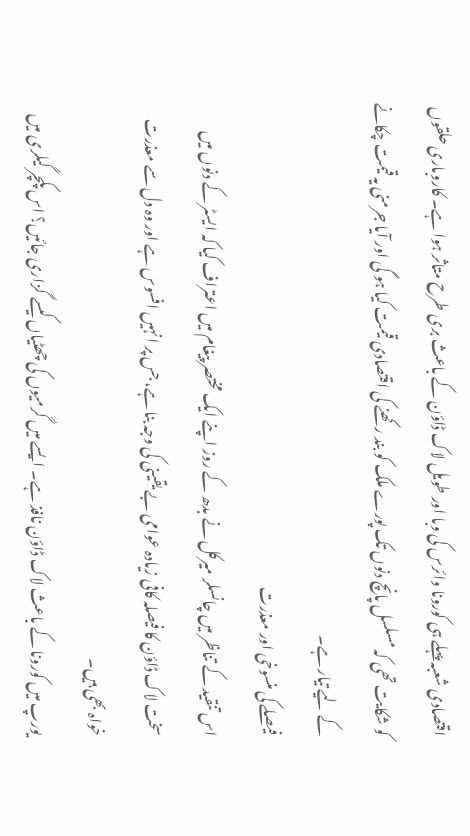اقتصادی شعبہ پہلے ہی کورونا وائرس کی وبا اور طویل لاک ڈاؤن کے باعث بری طرح متاثر ہوا ہے۔ کاروباری حلقوں کو شکایت تھی کہ مسلسل پانچ دنوں تک پورے ملک کو بند رکھنے کی اقتصادی قیمت کیا ہو گی اور آیا جرمنی یہ قیمت چکانے کے لیے تیار ہے۔
فیصلے کی منسوخی اور معذرت
اس تنقید کے تناظر میں چانسلر میرکل نے بدھ کے روز اپنے ایک مختصر پیغام میں اعتراف کیا کہ ایسٹر کے دنوں میں سخت لاک ڈاؤن کا فیصلہ کافی زیادہ عوامی بے یقینی کی وجہ بنا ہے، جس پر انہیں افسوس ہے اور وہ دل سے معذرت خواہ بھی ہیں۔
یورپ میں کورونا کے باعث لاک ڈاؤن نافذ ہے۔ ایسے میں گرمیوں کی چھٹیاں کیسے گزاری جائیں؟ اس پکچر گیلری میں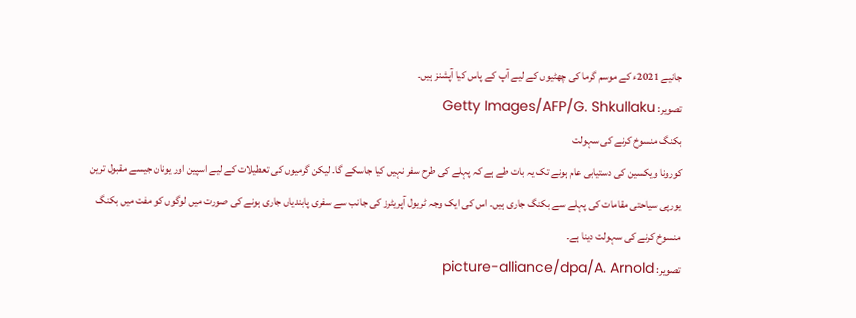جانیے 2021ء کے موسم گرما کی چھٹیوں کے لیے آپ کے پاس کیا آپشنز ہیں۔
تصویر: Getty Images/AFP/G. Shkullaku
بکنگ منسوخ کرنے کی سہولت
کورونا ویکسین کی دستیابی عام ہونے تک یہ بات طے ہے کہ پہلے کی طرح سفر نہیں کیا جاسکے گا۔ لیکن گرمیوں کی تعطیلات کے لیے اسپین اور یونان جیسے مقبول ترین یورپی سیاحتی مقامات کی پہلے سے بکنگ جاری ہیں۔ اس کی ایک وجہ ٹریول آپریٹرز کی جانب سے سفری پابندیاں جاری ہونے کی صورت میں لوگوں کو مفت میں بکنگ منسوخ کرنے کی سہولت دینا ہے۔
تصویر: picture-alliance/dpa/A. Arnold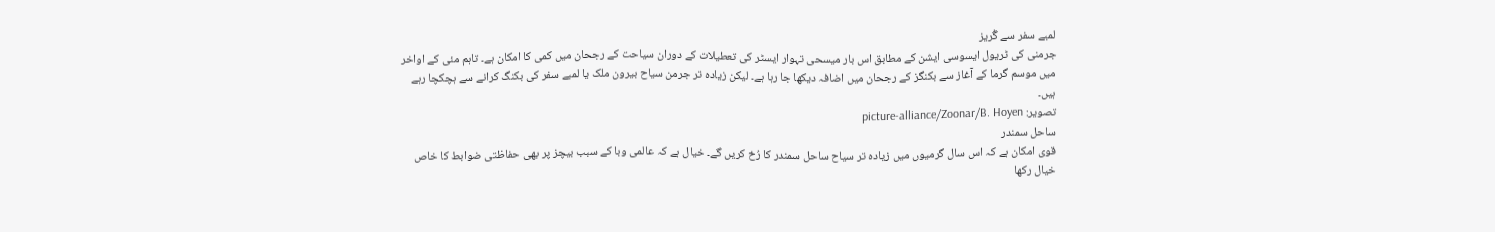لمبے سفر سے گُریز
جرمنی کی ٹریول ایسوسی ایشن کے مطابق اس بار میسحی تہوار ایسٹر کی تعطیلات کے دوران سیاحت کے رجحان میں کمی کا امکان ہے۔ تاہم مئی کے اواخر میں موسم گرما کے آغاز سے بکنگز کے رجحان میں اضافہ دیکھا جا رہا ہے۔ لیکن زیادہ تر جرمن سیاح بیرون ملک یا لمبے سفر کی بکنگ کرانے سے ہچکچا رہے ہیں۔
تصویر: picture-alliance/Zoonar/B. Hoyen
ساحل سمندر
قوی امکان ہے کہ اس سال گرمیوں میں زیادہ تر سیاح ساحل سمندر کا رُخ کریں گے۔ خیال ہے کہ عالمی وبا کے سبب بیچز پر بھی حفاظتی ضوابط کا خاص خیال رکھا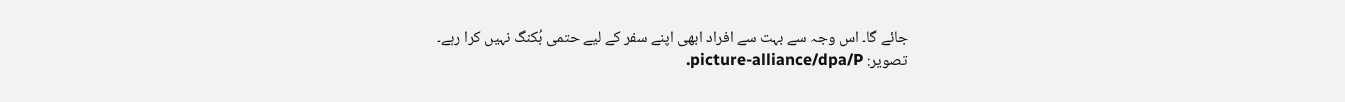جائے گا۔ اس وجہ سے بہت سے افراد ابھی اپنے سفر کے لیے حتمی بُکنگ نہیں کرا رہے۔
تصویر: picture-alliance/dpa/P.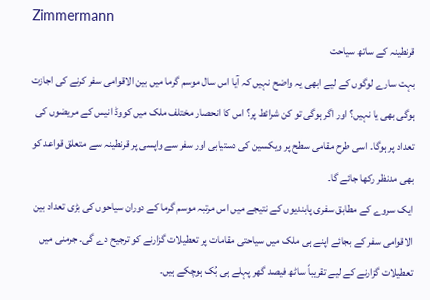Zimmermann
قرنطینہ کے ساتھ سیاحت
بہت سارے لوگوں کے لیے ابھی یہ واضح نہیں کہ آیا اس سال موسم گرما میں بین الاقوامی سفر کرنے کی اجازت ہوگی بھی یا نہیں؟ اور اگر ہوگی تو کن شرائط پر؟ اس کا انحصار مختلف ملک میں کووڈ انیس کے مریضوں کی تعداد پر ہوگا۔ اسی طرح مقامی سطح پر ویکسین کی دستیابی اور سفر سے واپسی پر قرنطینہ سے متعلق قواعد کو بھی مدنظر رکھا جائے گا۔
ایک سروے کے مطابق سفری پابندیوں کے نتیجے میں اس مرتبہ موسم گرما کے دوران سیاحوں کی بڑی تعداد بین الاقوامی سفر کے بجائے اپنے ہی ملک میں سیاحتی مقامات پر تعطیلات گزارنے کو ترجیح دے گی۔ جرمنی میں تعطیلات گزارنے کے لیے تقریباً ساٹھ فیصد گھر پہلے ہی بُک ہوچکے ہیں۔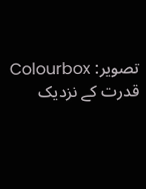تصویر: Colourbox
قدرت کے نزدیک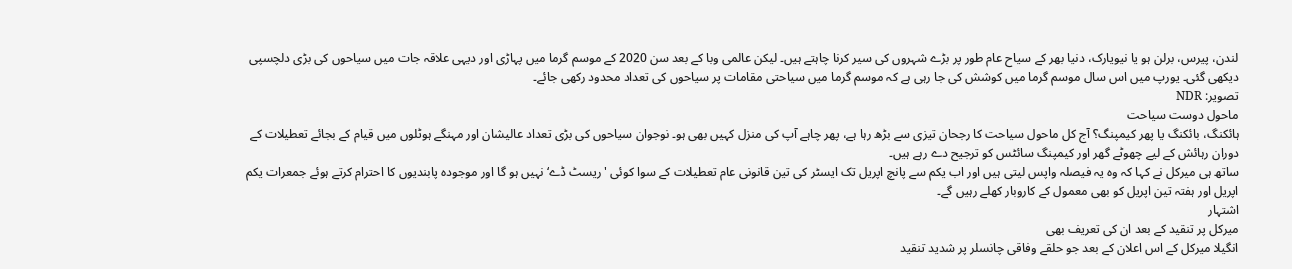لندن، پیرس، برلن ہو یا نیویارک، دنیا بھر کے سیاح عام طور پر بڑے شہروں کی سیر کرنا چاہتے ہیں۔ لیکن عالمی وبا کے بعد سن 2020 کے موسم گرما میں پہاڑی اور دیہی علاقہ جات میں سیاحوں کی بڑی دلچسپی دیکھی گئی۔ یورپ میں اس سال موسم گرما میں کوشش کی جا رہی ہے کہ موسم گرما میں سیاحتی مقامات پر سیاحوں کی تعداد محدود رکھی جائے۔
تصویر: NDR
ماحول دوست سیاحت
ہائکنگ، بائکنگ یا پھر کیمپنگ؟ آج کل ماحول سیاحت کا رجحان تیزی سے بڑھ رہا ہے، پھر چاہے آپ کی منزل کہیں بھی ہو۔ نوجوان سیاحوں کی بڑی تعداد عالیشان اور مہنگے ہوٹلوں میں قیام کے بجائے تعطیلات کے دوران رہائش کے لیے چھوٹے گھر اور کیمپنگ سائٹس کو ترجیح دے رہے ہیں۔
ساتھ ہی میرکل نے کہا کہ وہ یہ فیصلہ واپس لیتی ہیں اور اب یکم سے پانچ اپریل تک ایسٹر کی تین قانونی عام تعطیلات کے سوا کوئی 'ریسٹ ڈے‘ نہیں ہو گا اور موجودہ پابندیوں کا احترام کرتے ہوئے جمعرات یکم اپریل اور ہفتہ تین اپریل کو بھی معمول کے کاروبار کھلے رہیں گے۔
اشتہار
میرکل پر تنقید کے بعد ان کی تعریف بھی
انگیلا میرکل کے اس اعلان کے بعد جو حلقے وفاقی چانسلر پر شدید تنقید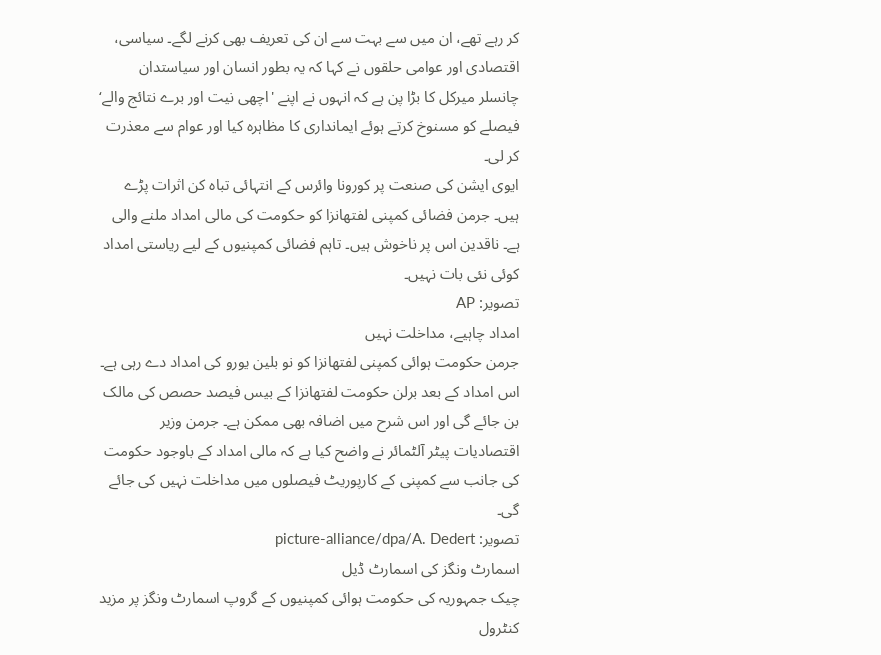کر رہے تھے، ان میں سے بہت سے ان کی تعریف بھی کرنے لگے۔ سیاسی، اقتصادی اور عوامی حلقوں نے کہا کہ یہ بطور انسان اور سیاستدان چانسلر میرکل کا بڑا پن ہے کہ انہوں نے اپنے 'اچھی نیت اور برے نتائج والے‘ فیصلے کو مسنوخ کرتے ہوئے ایمانداری کا مظاہرہ کیا اور عوام سے معذرت کر لی۔
ایوی ایشن کی صنعت پر کورونا وائرس کے انتہائی تباہ کن اثرات پڑے ہیں۔ جرمن فضائی کمپنی لفتھانزا کو حکومت کی مالی امداد ملنے والی ہے۔ ناقدین اس پر ناخوش ہیں۔ تاہم فضائی کمپنیوں کے لیے ریاستی امداد کوئی نئی بات نہیں۔
تصویر: AP
امداد چاہیے، مداخلت نہیں
جرمن حکومت ہوائی کمپنی لفتھانزا کو نو بلین یورو کی امداد دے رہی ہے۔ اس امداد کے بعد برلن حکومت لفتھانزا کے بیس فیصد حصص کی مالک بن جائے گی اور اس شرح میں اضافہ بھی ممکن ہے۔ جرمن وزیر اقتصادیات پیٹر آلٹمائر نے واضح کیا ہے کہ مالی امداد کے باوجود حکومت کی جانب سے کمپنی کے کارپوریٹ فیصلوں میں مداخلت نہیں کی جائے گی۔
تصویر: picture-alliance/dpa/A. Dedert
اسمارٹ ونگز کی اسمارٹ ڈیل
چیک جمہوریہ کی حکومت ہوائی کمپنیوں کے گروپ اسمارٹ ونگز پر مزید کنٹرول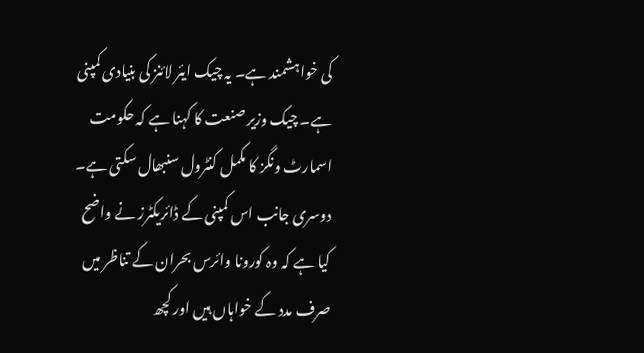کی خواہشمند ہے۔ یہ چیک ایئر لائنز کی بنیادی کمپنی ہے۔ چیک وزیر صنعت کا کہنا ہے کہ حکومت اسمارٹ ونگز کا مکمل کنٹرول سنبھال سکتی ہے۔ دوسری جانب اس کمپنی کے ڈائریکٹرز نے واضح کیا ہے کہ وہ کورونا وائرس بحران کے تناظر میں صرف مدد کے خواہاں ہیں اور کچھ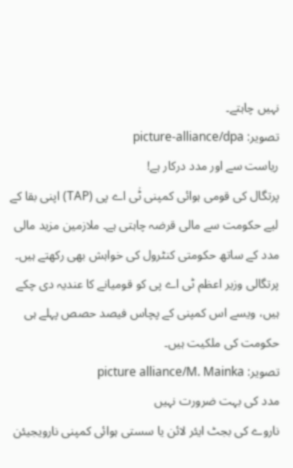نہیں چاہتے۔
تصویر: picture-alliance/dpa
ریاست سے اور مدد درکار ہے!
پرتگال کی قومی ہوائی کمپنی ٹٰی اے پی (TAP) اپنی بقا کے لیے حکومت سے مالی قرضہ چاہتی ہے۔ ملازمین مزید مالی مدد کے ساتھ حکومتی کنٹرول کی خواہش بھی رکھتے ہیں۔ پرتگالی وزیر اعظم ٹی اے پی کو قومیانے کا عندیہ دی چکے ہیں، ویسے اس کمپنی کے پچاس فیصد حصص پہلے ہی حکومت کی ملکیت ہیں۔
تصویر: picture alliance/M. Mainka
مدد کی بہت ضرورت نہیں
ناروے کی بجٹ ایئر لائن یا سستی ہوائی کمپنی نارویجیئن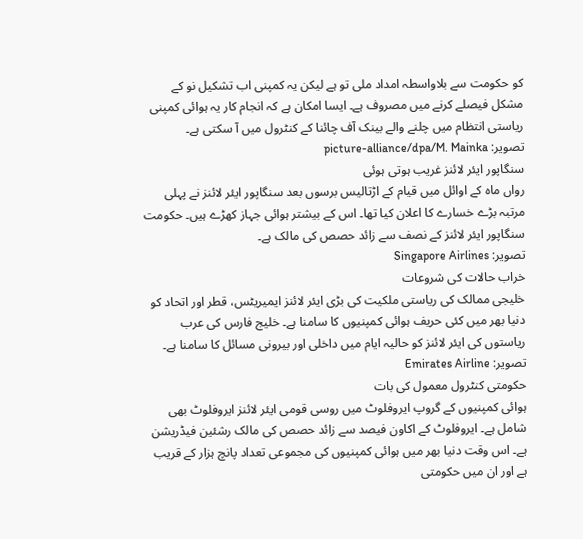کو حکومت سے بلاواسطہ امداد ملی تو ہے لیکن یہ کمپنی اب تشکیل نو کے مشکل فیصلے کرنے میں مصروف ہے۔ ایسا امکان ہے کہ انجام کار یہ ہوائی کمپنی ریاستی انتظام میں چلنے والے بینک آف چائنا کے کنٹرول میں آ سکتی ہے۔
تصویر: picture-alliance/dpa/M. Mainka
سنگاپور ایئر لائنز غریب ہوتی ہوئی
رواں ماہ کے اوائل میں قیام کے اڑتالیس برسوں بعد سنگاپور ایئر لائنز نے پہلی مرتبہ بڑے خسارے کا اعلان کیا تھا۔ اس کے بیشتر ہوائی جہاز کھڑے ہیں۔ حکومت سنگاپور ایئر لائنز کے نصف سے زائد حصص کی مالک ہے۔
تصویر: Singapore Airlines
خراب حالات کی شروعات
خلیجی ممالک کی ریاستی ملکیت کی بڑی ایئر لائنز ایمیریٹس، قطر اور اتحاد کو دنیا بھر میں کئی حریف ہوائی کمپنیوں کا سامنا ہے۔ خلیج فارس کی عرب ریاستوں کی ایئر لائنز کو حالیہ ایام میں داخلی اور بیرونی مسائل کا سامنا ہے۔
تصویر: Emirates Airline
حکومتی کنٹرول معمول کی بات
ہوائی کمپنیوں کے گروپ ایروفلوٹ میں روسی قومی ایئر لائنز ایروفلوٹ بھی شامل ہے۔ ایروفلوٹ کے اکاون فیصد سے زائد حصص کی مالک رشئین فیڈریشن ہے۔ اس وقت دنیا بھر میں ہوائی کمپنیوں کی مجموعی تعداد پانچ ہزار کے قریب ہے اور ان میں حکومتی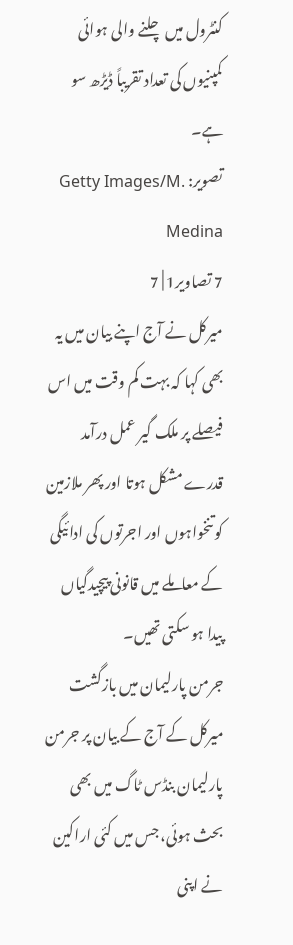کنٹرول میں چلنے والی ہوائی کمپنیوں کی تعداد تقریباً ڈیڑھ سو ہے۔
تصویر: Getty Images/M. Medina
7 تصاویر1 | 7
میرکل نے آج اپنے بیان میں یہ بھی کہا کہ بہت کم وقت میں اس فیصلے پر ملک گیر عمل درآمد قدرے مشکل ہوتا اور پھر ملازمین کو تنخواہوں اور اجرتوں کی ادائیگی کے معاملے میں قانونی پیچیدگیاں پیدا ہو سکتی تھیں۔
جرمن پارلیمان میں بازگشت
میرکل کے آج کے بیان پر جرمن پارلیمان بنڈس ٹاگ میں بھی بحث ہوئی، جس میں کئی اراکین نے اپنی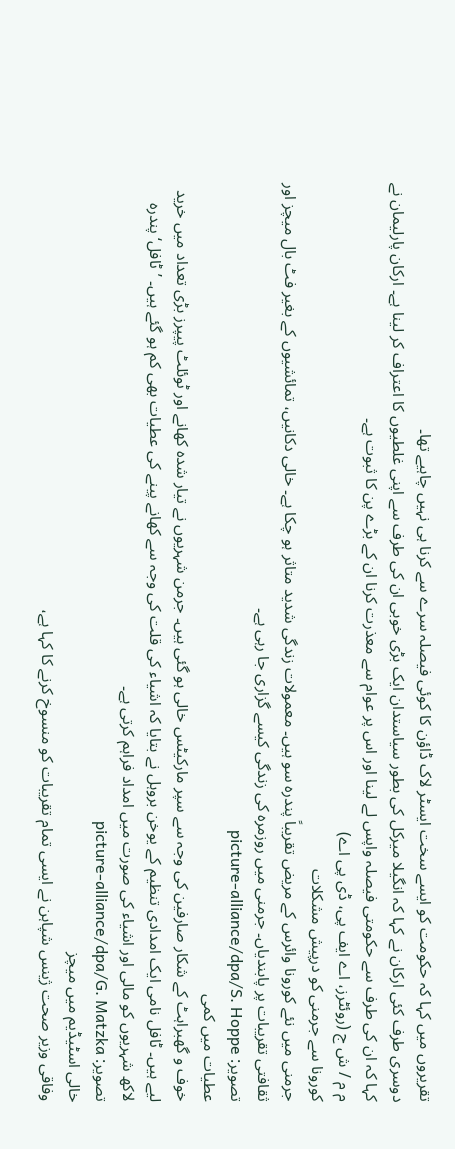تقریروں میں کہا کہ حکومت کو ایسے سخت ایسٹر لاک ڈاؤن کا کوئی فیصلہ سرے سے کرنا ہی نہیں چاہیے تھا۔
دوسری طرف کئی ارکان نے کہا کہ انگیلا میرکل کی بطور سیاستدان ایک بڑی خوبی ان کی طرف سے اپنی غلطیوں کا اعتراف کر لینا ہے۔ ارکان پارلیمان نے کہا کہ ان کی طرف سے حکومتی فیصلہ واپس لے لینا اور اس پر عوام سے معذرت کرنا ان کے بڑے پن کا ثبوت ہے۔
م م / ش ج (روئٹرز، اے ایف پی، ڈی پی اے)
کورونا سے جرمنی کو درپیش مشکلات
جرمنی میں نئے کورونا وائرس کے مریض تقریباً پندرہ سو ہیں۔ معمولات زندگی شدید متاثر ہو چکا ہے۔ خالی دکانیں، تمائشیوں کے بغیر فٹ بال میچز اور ثقافتی تقریبات پر پابندیاں۔ جرمنی میں روزمرہ کی زندگی کیسے گزاری جا رہی ہے۔
تصویر: picture-alliance/dpa/S. Hoppe
عطیات میں کمی
خوف و گھبراہٹ کے شکار صارفین کی وجہ سے سپر مارکیٹس خالی ہو گئی ہیں۔ جرمن شہریوں نے تیار شدہ کھانے اور ٹوئلٹ پیپرز بڑی تعداد میں خرید لیے ہیں۔ ٹافل نامی ایک امدادی تنظیم کے یوخن بروہل نے بتایا کہ اشیاء کی قلت کی وجہ سے کھانے پینے کی عطیات بھی کم ہو گئے ہیں۔ ’ٹافل‘ پندرہ لاکھ شہریوں کو مالی اور اشیاء کی صورت میں امداد فراہم کرتی ہے۔
تصویر: picture-alliance/dpa/G. Matzka
خالی اسٹیڈیم میں میچز
وفاقی وزیر صحت ژینس شپاہن نے ایسی تمام تقریبات کو منسوخ کرنے کا کہا ہے،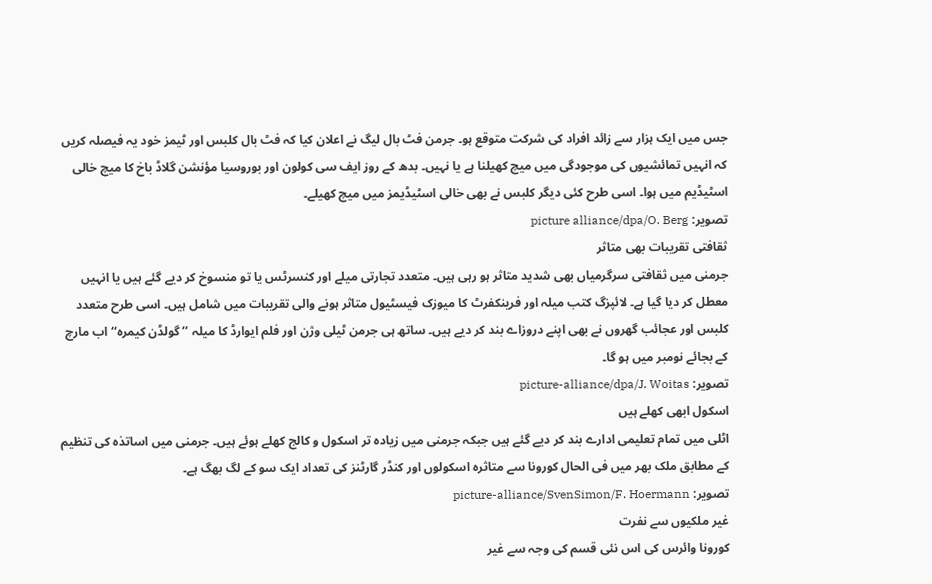جس میں ایک ہزار سے زائد افراد کی شرکت متوقع ہو۔ جرمن فٹ بال لیگ نے اعلان کیا کہ فٹ بال کلبس اور ٹیمز خود یہ فیصلہ کریں کہ انہیں تمائشیوں کی موجودگی میں میچ کھیلنا ہے یا نہیں۔ بدھ کے روز ایف سی کولون اور بوروسیا مؤنشن گلاڈ باخ کا میچ خالی اسٹیڈیم میں ہوا۔ اسی طرح کئی دیگر کلبس نے بھی خالی اسٹیڈیمز میں میچ کھیلے۔
تصویر: picture alliance/dpa/O. Berg
ثقافتی تقریبات بھی متاثر
جرمنی میں ثقافتی سرگرمیاں بھی شدید متاثر ہو رہی ہیں۔ متعدد تجارتی میلے اور کنسرٹس یا تو منسوخ کر دیے گئے ہیں یا انہیں معطل کر دیا گیا ہے۔ لائپزگ کتب میلہ اور فرینکفرٹ کا میوزک فیسٹیول متاثر ہونے والی تقریبات میں شامل ہیں۔ اسی طرح متعدد کلبس اور عجائب گھروں نے بھی اپنے دروزاے بند کر دیے ہیں۔ ساتھ ہی جرمن ٹیلی وژن اور فلم ایوارڈ کا میلہ ’’ گولڈن کیمرہ‘‘ اب مارچ کے بجائے نومبر میں ہو گا۔
تصویر: picture-alliance/dpa/J. Woitas
اسکول ابھی کھلے ہیں
اٹلی میں تمام تعلیمی ادارے بند کر دیے گئے ہیں جبکہ جرمنی میں زیادہ تر اسکول و کالج کھلے ہوئے ہیں۔ جرمنی میں اساتذہ کی تنظیم کے مطابق ملک بھر میں فی الحال کورونا سے متاثرہ اسکولوں اور کنڈر گارٹنز کی تعداد ایک سو کے لگ بھگ ہے۔
تصویر: picture-alliance/SvenSimon/F. Hoermann
غیر ملکیوں سے نفرت
کورونا وائرس کی اس نئی قسم کی وجہ سے غیر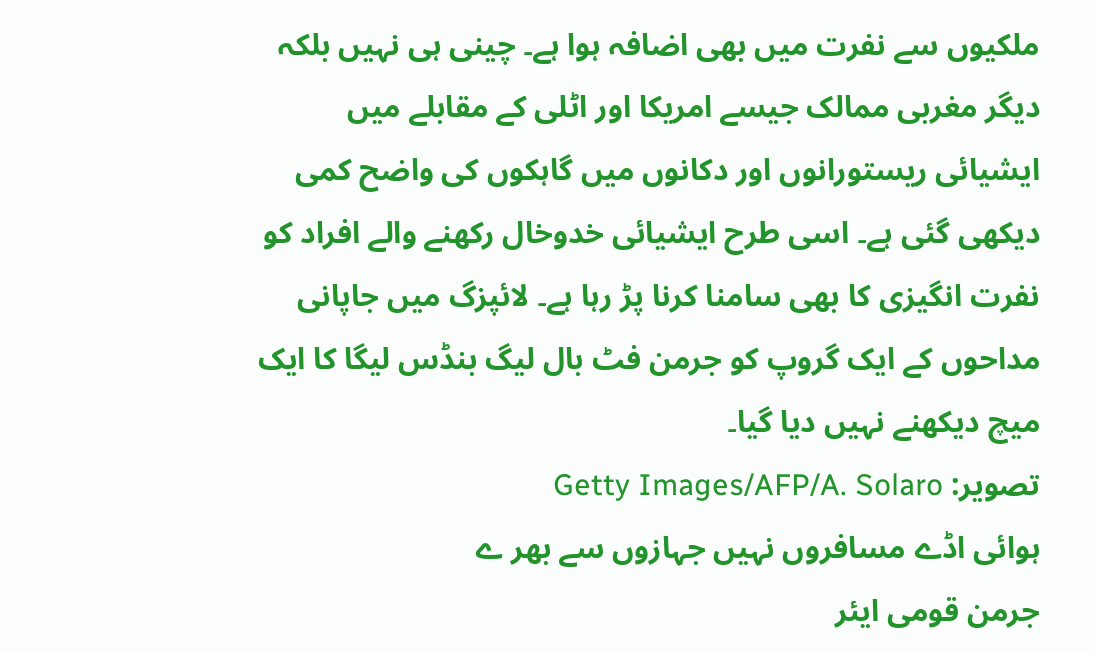ملکیوں سے نفرت میں بھی اضافہ ہوا ہے۔ چینی ہی نہیں بلکہ دیگر مغربی ممالک جیسے امریکا اور اٹلی کے مقابلے میں ایشیائی ریستورانوں اور دکانوں میں گاہکوں کی واضح کمی دیکھی گئی ہے۔ اسی طرح ایشیائی خدوخال رکھنے والے افراد کو نفرت انگیزی کا بھی سامنا کرنا پڑ رہا ہے۔ لائپزگ میں جاپانی مداحوں کے ایک گروپ کو جرمن فٹ بال لیگ بنڈس لیگا کا ایک میچ دیکھنے نہیں دیا گیا۔
تصویر: Getty Images/AFP/A. Solaro
ہوائی اڈے مسافروں نہیں جہازوں سے بھر ے
جرمن قومی ایئر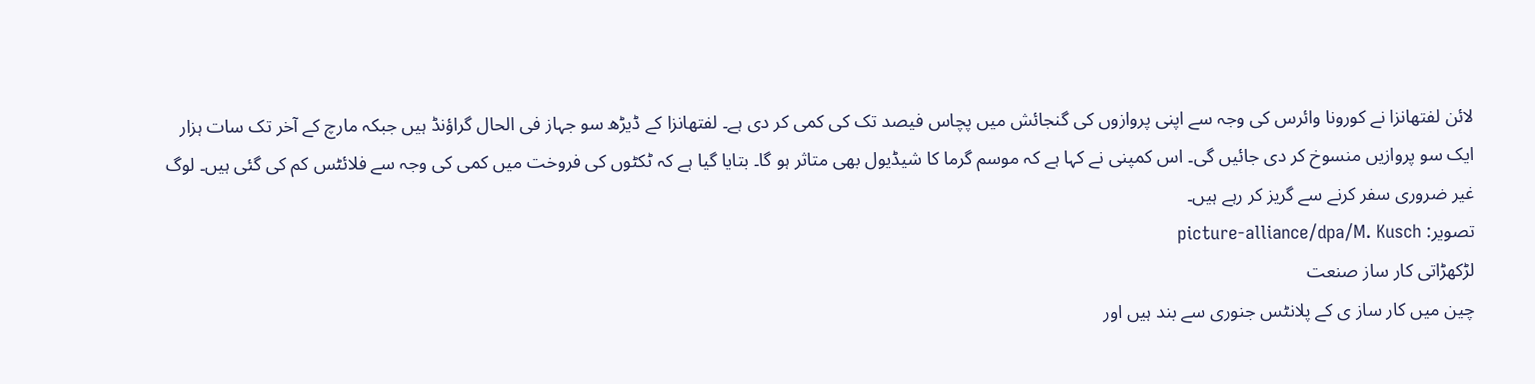لائن لفتھانزا نے کورونا وائرس کی وجہ سے اپنی پروازوں کی گنجائش میں پچاس فیصد تک کی کمی کر دی ہے۔ لفتھانزا کے ڈیڑھ سو جہاز فی الحال گراؤنڈ ہیں جبکہ مارچ کے آخر تک سات ہزار ایک سو پروازیں منسوخ کر دی جائیں گی۔ اس کمپنی نے کہا ہے کہ موسم گرما کا شیڈیول بھی متاثر ہو گا۔ بتایا گیا ہے کہ ٹکٹوں کی فروخت میں کمی کی وجہ سے فلائٹس کم کی گئی ہیں۔ لوگ غیر ضروری سفر کرنے سے گریز کر رہے ہیں۔
تصویر: picture-alliance/dpa/M. Kusch
لڑکھڑاتی کار ساز صنعت
چین میں کار ساز ی کے پلانٹس جنوری سے بند ہیں اور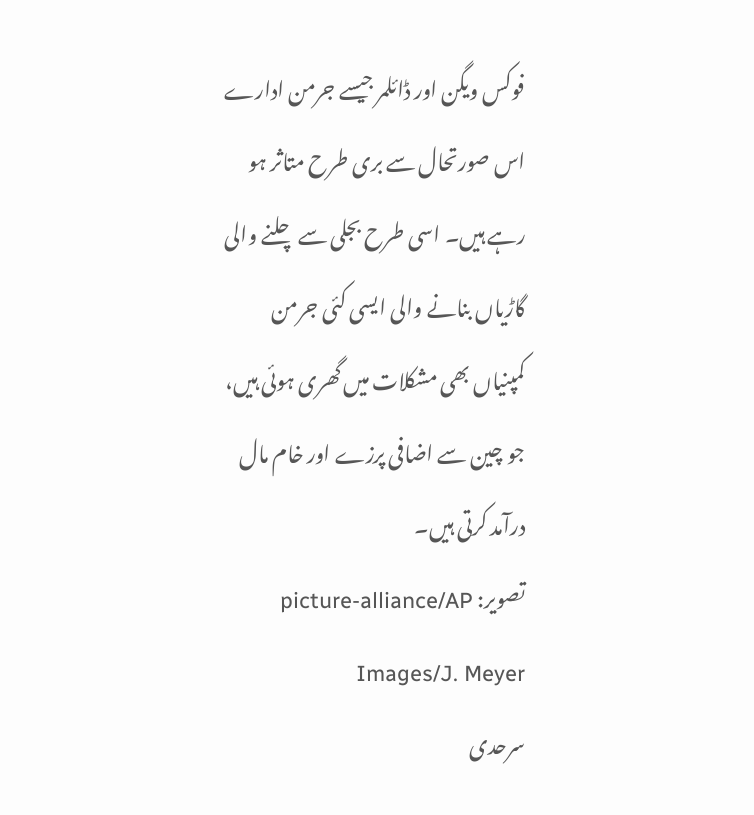فوکس ویگن اور ڈائلمر جیسے جرمن ادارے اس صورتحال سے بری طرح متاثر ہو رہے ہیں۔ اسی طرح بجلی سے چلنے والی گاڑیاں بنانے والی ایسی کئی جرمن کمپنیاں بھی مشکلات میں گھری ہوئی ہیں، جو چین سے اضافی پرزے اور خام مال درآمد کرتی ہیں۔
تصویر: picture-alliance/AP Images/J. Meyer
سرحدی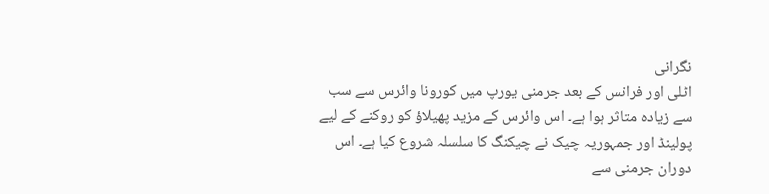نگرانی
اٹلی اور فرانس کے بعد جرمنی یورپ میں کورونا وائرس سے سب سے زیادہ متاثر ہوا ہے۔ اس وائرس کے مزید پھیلاؤ کو روکنے کے لیے پولینڈ اور جمہوریہ چیک نے چیکنگ کا سلسلہ شروع کیا ہے۔ اس دوران جرمنی سے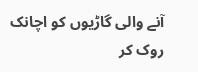آنے والی گاڑیوں کو اچانک روک کر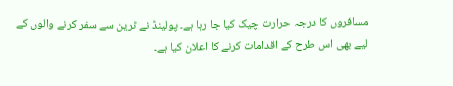مسافروں کا درجہ حرارت چیک کیا جا رہا ہے۔ پولینڈ نے ٹرین سے سفر کرنے والوں کے لیے بھی اس طرح کے اقدامات کرنے کا اعلان کیا ہے۔